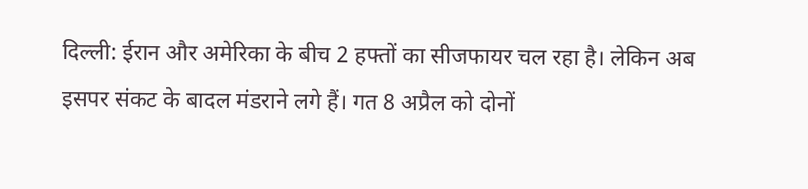दिल्ली: ईरान और अमेरिका के बीच 2 हफ्तों का सीजफायर चल रहा है। लेकिन अब इसपर संकट के बादल मंडराने लगे हैं। गत 8 अप्रैल को दोनों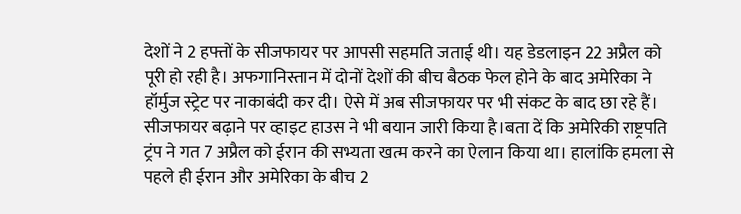देशों ने 2 हफ्तों के सीजफायर पर आपसी सहमति जताई थी। यह डेडलाइन 22 अप्रैल को पूरी हो रही है। अफगानिस्तान में दोनों देशों की बीच बैठक फेल होने के बाद अमेरिका ने हॉर्मुज स्ट्रेट पर नाकाबंदी कर दी। ऐसे में अब सीजफायर पर भी संकट के बाद छा रहे हैं। सीजफायर बढ़ाने पर व्हाइट हाउस ने भी बयान जारी किया है।बता दें कि अमेरिकी राष्ट्रपति ट्रंप ने गत 7 अप्रैल को ईरान की सभ्यता खत्म करने का ऐलान किया था। हालांकि हमला से पहले ही ईरान और अमेरिका के बीच 2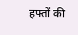हफ्तों की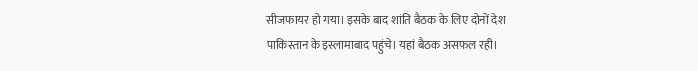सीजफायर हो गया। इसके बाद शांति बैठक के लिए दोनों देश पाकिस्तान के इस्लामाबाद पहुंचे। यहां बैठक असफल रही।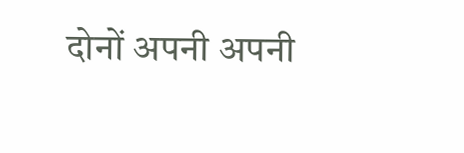दोनों अपनी अपनी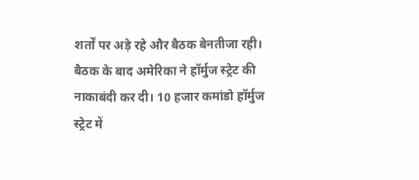शर्तों पर अड़े रहे और बैठक बेनतीजा रही। बैठक के बाद अमेरिका ने हॉर्मुज स्ट्रेट की नाकाबंदी कर दी। 10 हजार कमांडो हॉर्मुज स्ट्रेट में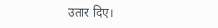उतार दिए।